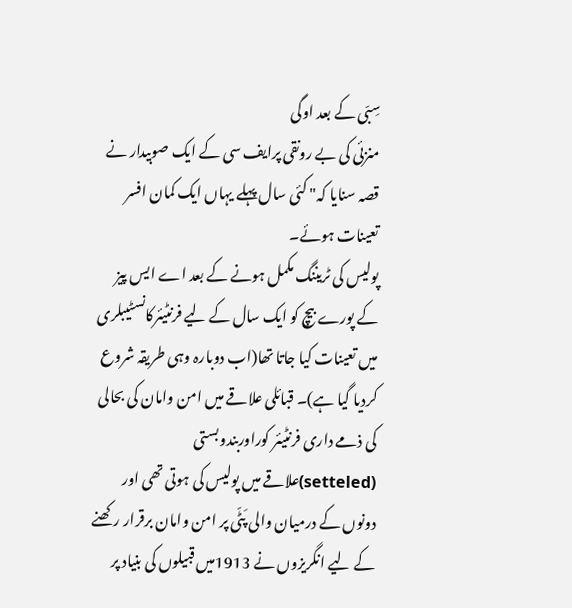سِبّی کے بعد اوگی
منزئی کی بے رونقی پرایف سی کے ایک صوبیدار نے قصہ سنایا کہ" کئی سال پہلے یہاں ایک کمان افسر تعینات ہوئے۔
پولیس کی ٹریننگ مکمل ہونے کے بعد اے ایس پیز کے پورے بیچ کو ایک سال کے لیے فرنٹیئرکانسٹیبلری میں تعینات کیا جاتا تھا(اب دوبارہ وہی طریقہ شروع کردیا گیا ہے)۔ قبائلی علاقے میں امن وامان کی بحالی کی ذمے داری فرنٹیئر کوراوربندوبستی (setteled)علاقے میں پولیس کی ہوتی تھی اور دونوں کے درمیان والی پَٹّی پر امن وامان برقرار رکھنے کے لیے انگریزوں نے 1913میں قبیلوں کی بنیاد پر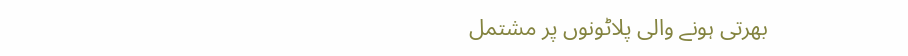بھرتی ہونے والی پلاٹونوں پر مشتمل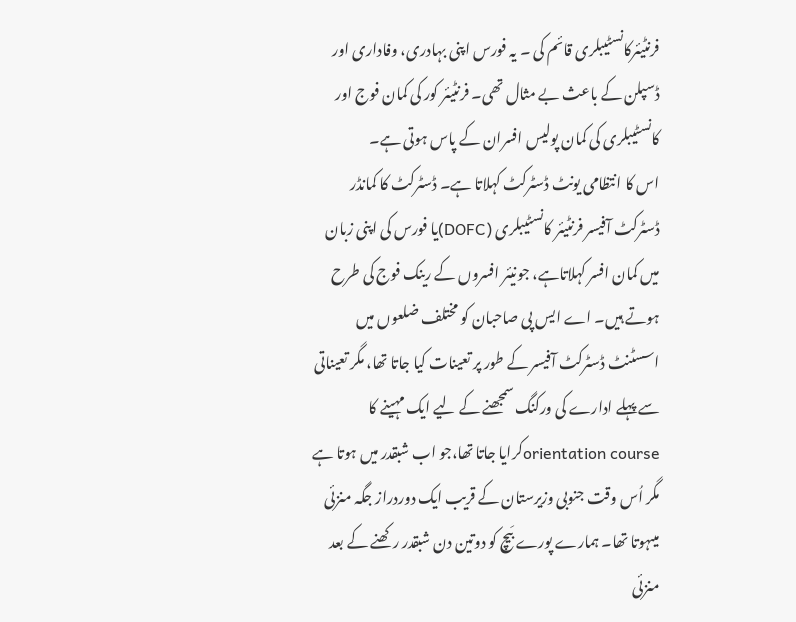فرنٹیئرکانسٹیبلری قائم کی ۔ یہ فورس اپنی بہادری، وفاداری اور ڈسپلن کے باعث بے مثال تھی۔ فرنٹیئر کور کی کمان فوج اور کانسٹیبلری کی کمان پولیس افسران کے پاس ہوتی ہے۔
اس کا انتظامی یونٹ ڈسٹرکٹ کہلاتا ہے۔ ڈسٹرکٹ کا کمانڈر ڈسٹرکٹ آفیسر فرنٹیئر کانسٹیبلری (DOFC)یا فورس کی اپنی زبان میں کمان افسر کہلاتاہے، جونیئر افسروں کے رینک فوج کی طرح ہوتے ہیں۔ اے ایس پی صاحبان کو مختلف ضلعوں میں اسسٹنٹ ڈسٹرکٹ آفیسر کے طور پر تعینات کیا جاتا تھا، مگر تعیناتی سے پہلے ادارے کی ورکنگ سمجھنے کے لیے ایک مہینے کا orientation courseکرایا جاتا تھا،جو اب شبقدر میں ہوتا ہے مگر اُس وقت جنوبی وزیرستان کے قریب ایک دوردراز جگہ منزئی میںہوتا تھا۔ ہمارے پورے بَیچ کو دوتین دن شبقدر رکھنے کے بعد منزئی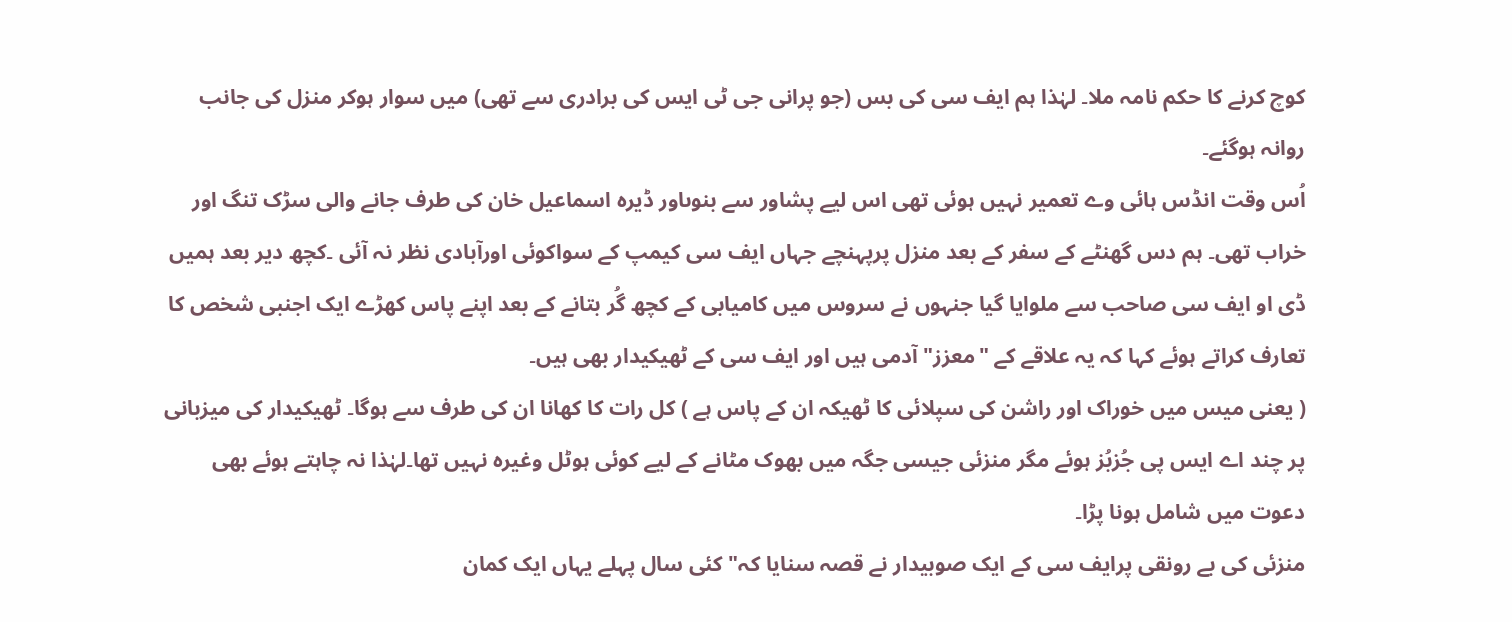کوچ کرنے کا حکم نامہ ملا۔ لہٰذا ہم ایف سی کی بس (جو پرانی جی ٹی ایس کی برادری سے تھی) میں سوار ہوکر منزل کی جانب روانہ ہوگئے۔
اُس وقت انڈس ہائی وے تعمیر نہیں ہوئی تھی اس لیے پشاور سے بنوںاور ڈیرہ اسماعیل خان کی طرف جانے والی سڑک تنگ اور خراب تھی۔ ہم دس گھنٹے کے سفر کے بعد منزل پرپہنچے جہاں ایف سی کیمپ کے سواکوئی اورآبادی نظر نہ آئی ۔کچھ دیر بعد ہمیں ڈی او ایف سی صاحب سے ملوایا گیا جنہوں نے سروس میں کامیابی کے کچھ گُر بتانے کے بعد اپنے پاس کھڑے ایک اجنبی شخص کا تعارف کراتے ہوئے کہا کہ یہ علاقے کے "معزز"آدمی ہیں اور ایف سی کے ٹھیکیدار بھی ہیں۔
( یعنی میس میں خوراک اور راشن کی سپلائی کا ٹھیکہ ان کے پاس ہے ) کل رات کا کھانا ان کی طرف سے ہوگا۔ ٹھیکیدار کی میزبانی پر چند اے ایس پی جُزبُز ہوئے مگر منزئی جیسی جگہ میں بھوک مٹانے کے لیے کوئی ہوٹل وغیرہ نہیں تھا۔لہٰذا نہ چاہتے ہوئے بھی دعوت میں شامل ہونا پڑا۔
منزئی کی بے رونقی پرایف سی کے ایک صوبیدار نے قصہ سنایا کہ" کئی سال پہلے یہاں ایک کمان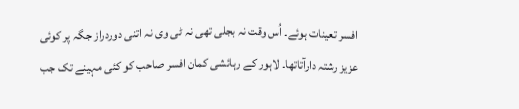افسر تعینات ہوئے۔ اُس وقت نہ بجلی تھی نہ ٹی وی نہ اتنی دوردراز جگہ پر کوئی عزیز رشتہ دارآتاتھا۔ لاہور کے رہائشی کمان افسر صاحب کو کئی مہینے تک جب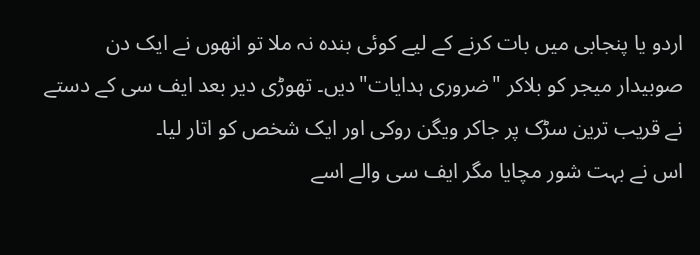اردو یا پنجابی میں بات کرنے کے لیے کوئی بندہ نہ ملا تو انھوں نے ایک دن صوبیدار میجر کو بلاکر "ضروری ہدایات"دیں۔ تھوڑی دیر بعد ایف سی کے دستے نے قریب ترین سڑک پر جاکر ویگن روکی اور ایک شخص کو اتار لیا۔
اس نے بہت شور مچایا مگر ایف سی والے اسے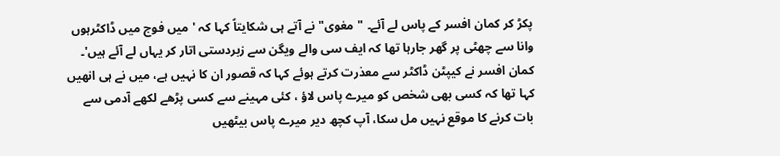پکڑ کر کمان افسر کے پاس لے آئے۔ "مغوی" نے آتے ہی شکایتاً کہا کہ 'میں فوج میں ڈاکٹرہوں وانا سے چھٹی پر گھر جارہا تھا کہ ایف سی والے ویگن سے زبردستی اتار کر یہاں لے آئے ہیں'۔ کمان افسر نے کیپٹن ڈاکٹر سے معذرت کرتے ہوئے کہا کہ قصور ان کا نہیں ہے، میں نے ہی انھیں کہا تھا کہ کسی بھی شخص کو میرے پاس لاؤ ، کئی مہینے سے کسی پڑھے لکھے آدمی سے بات کرنے کا موقع نہیں مل سکا، آپ کچھ دیر میرے پاس بیٹھیں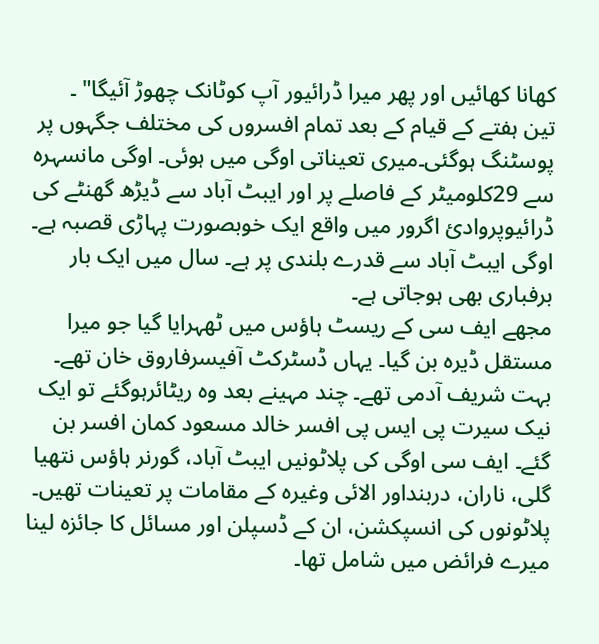کھانا کھائیں اور پھر میرا ڈرائیور آپ کوٹانک چھوڑ آئیگا" ۔
تین ہفتے کے قیام کے بعد تمام افسروں کی مختلف جگہوں پر پوسٹنگ ہوگئی۔میری تعیناتی اوگی میں ہوئی۔ اوگی مانسہرہ سے 29کلومیٹر کے فاصلے پر اور ایبٹ آباد سے ڈیڑھ گھنٹے کی ڈرائیوپروادیٔ اگرور میں واقع ایک خوبصورت پہاڑی قصبہ ہے۔ اوگی ایبٹ آباد سے قدرے بلندی پر ہے۔ سال میں ایک بار برفباری بھی ہوجاتی ہے۔
مجھے ایف سی کے ریسٹ ہاؤس میں ٹھہرایا گیا جو میرا مستقل ڈیرہ بن گیا۔ یہاں ڈسٹرکٹ آفیسرفاروق خان تھے۔ بہت شریف آدمی تھے۔ چند مہینے بعد وہ ریٹائرہوگئے تو ایک نیک سیرت پی ایس پی افسر خالد مسعود کمان افسر بن گئے۔ ایف سی اوگی کی پلاٹونیں ایبٹ آباد، گورنر ہاؤس نتھیا گلی، ناران، دربنداور الائی وغیرہ کے مقامات پر تعینات تھیں۔ پلاٹونوں کی انسپکشن، ان کے ڈسپلن اور مسائل کا جائزہ لینا میرے فرائض میں شامل تھا۔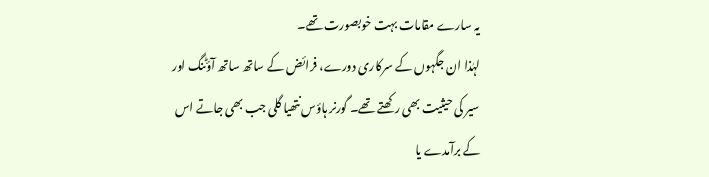یہ سارے مقامات بہت خوبصورت تھے۔
لہٰذا ان جگہوں کے سرکاری دورے، فرائض کے ساتھ ساتھ آؤٹنگ اور سیر کی حیثیت بھی رکھتے تھے۔ گورنر ہاؤس نتھیا گلی جب بھی جاتے اس کے برآمدے یا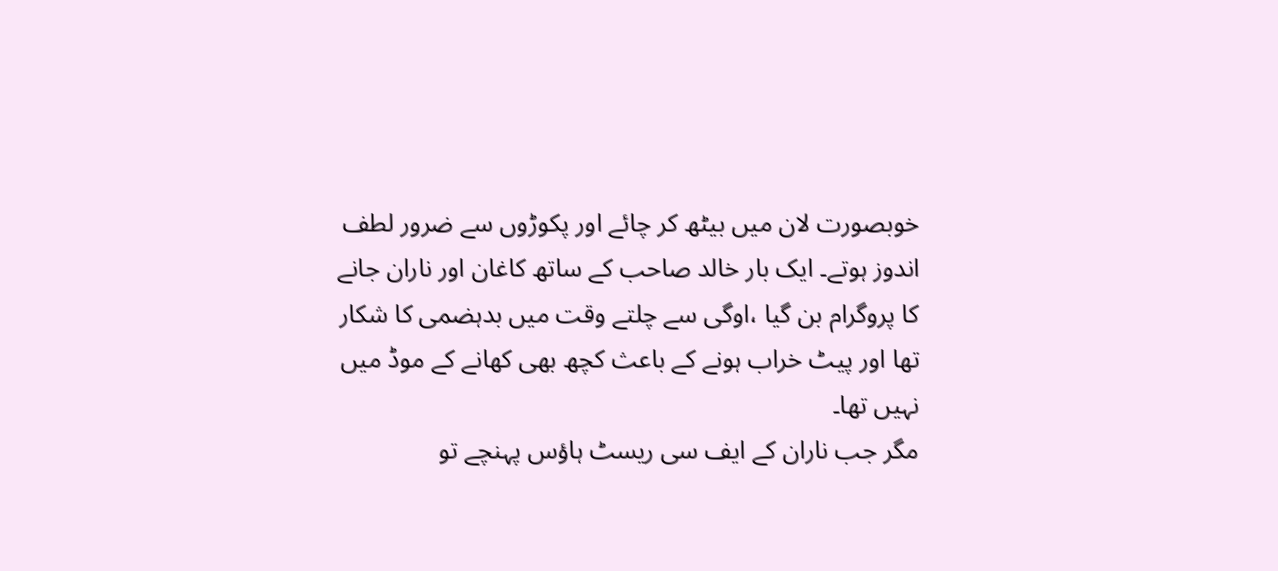خوبصورت لان میں بیٹھ کر چائے اور پکوڑوں سے ضرور لطف اندوز ہوتے۔ ایک بار خالد صاحب کے ساتھ کاغان اور ناران جانے کا پروگرام بن گیا ،اوگی سے چلتے وقت میں بدہضمی کا شکار تھا اور پیٹ خراب ہونے کے باعث کچھ بھی کھانے کے موڈ میں نہیں تھا۔
مگر جب ناران کے ایف سی ریسٹ ہاؤس پہنچے تو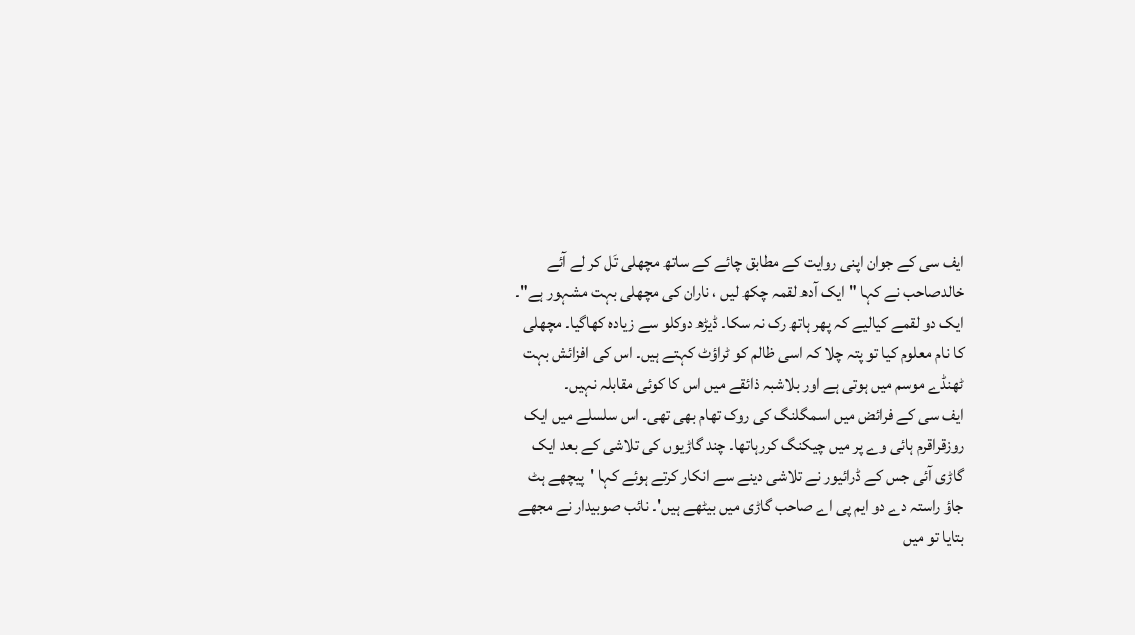ایف سی کے جوان اپنی روایت کے مطابق چائے کے ساتھ مچھلی تَل کر لے آئے خالدصاحب نے کہا "ایک آدھ لقمہ چکھ لیں ، ناران کی مچھلی بہت مشہور ہے"۔ ایک دو لقمے کیالیے کہ پھر ہاتھ رک نہ سکا۔ ڈیڑھ دوکلو سے زیادہ کھاگیا۔ مچھلی کا نام معلوم کیا تو پتہ چلا کہ اسی ظالم کو ٹراؤٹ کہتے ہیں۔ اس کی افزائش بہت ٹھنڈے موسم میں ہوتی ہے اور بلاشبہ ذائقے میں اس کا کوئی مقابلہ نہیں۔
ایف سی کے فرائض میں اسمگلنگ کی روک تھام بھی تھی۔ اس سلسلے میں ایک روزقراقرم ہائی وے پر میں چیکنگ کررہاتھا۔ چند گاڑیوں کی تلاشی کے بعد ایک گاڑی آئی جس کے ڈرائیور نے تلاشی دینے سے انکار کرتے ہوئے کہا 'پیچھے ہٹ جاؤ راستہ دے دو ایم پی اے صاحب گاڑی میں بیٹھے ہیں'۔ نائب صوبیدار نے مجھے بتایا تو میں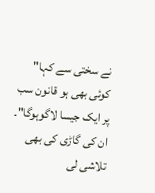نے سختی سے کہا" کوئی بھی ہو قانون سب پر ایک جیسا لاگوہوگا"۔ ان کی گاڑی کی بھی تلاشی لی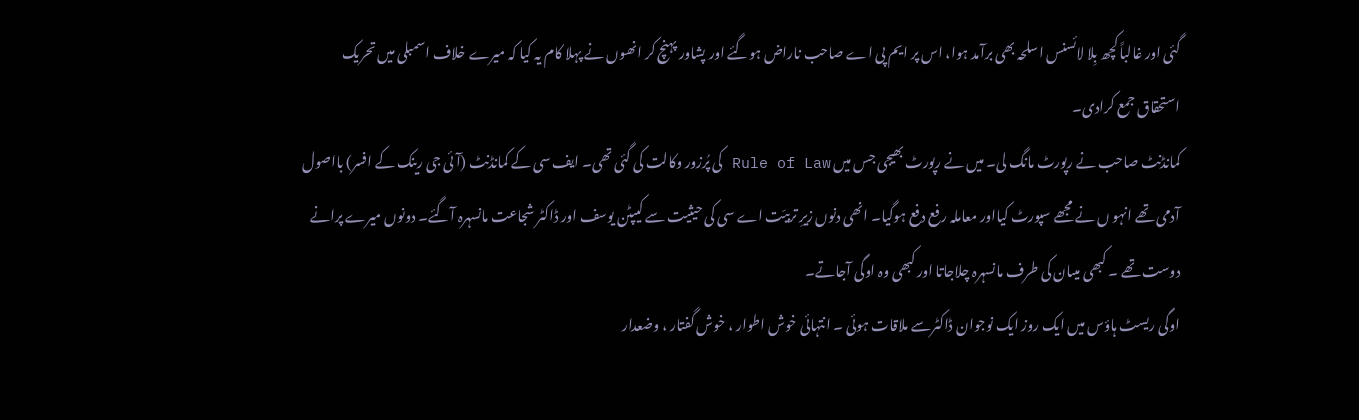گئی اور غالباً کچھ بِلا لائسنس اسلحہ بھی برآمد ہوا، اس پر ایم پی اے صاحب ناراض ہوگئے اور پشاور پہنچ کر انھوں نے پہلا کام یہ کیا کہ میرے خلاف اسمبلی میں تحریک استحقاق جمع کرادی۔
کمانڈنٹ صاحب نے رپورٹ مانگ لی۔ میں نے رپورٹ بھیجی جس میں Rule of Law کی پُرزور وکالت کی گئی تھی۔ ایف سی کے کمانڈنٹ (آئی جی رینک کے افسر) بااصول آدمی تھے انہو ں نے مجھے سپورٹ کیااور معاملہ رفع دفع ہوگیا۔ انھی دنوں زیرِ تربیّت اے سی کی حیثیت سے کیپٹن یوسف اور ڈاکٹر شجاعت مانسہرہ آگئے۔ دونوں میرے پرانے دوست تھے ۔ کبھی میںان کی طرف مانسہرہ چلاجاتا اور کبھی وہ اوگی آجاتے۔
اوگی ریسٹ ہاؤس میں ایک روز ایک نوجوان ڈاکٹرسے ملاقات ہوئی ۔ انتہائی خوش اطوار ، خوش گفتار ، وضعدار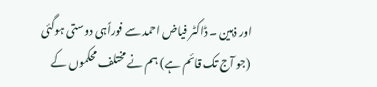اور ذہین ۔ ڈاکٹر فیاض احمد سے فوراًہی دوستی ہوگئی (جو آج تک قائم ہے) ہم نے مختلف محکموں کے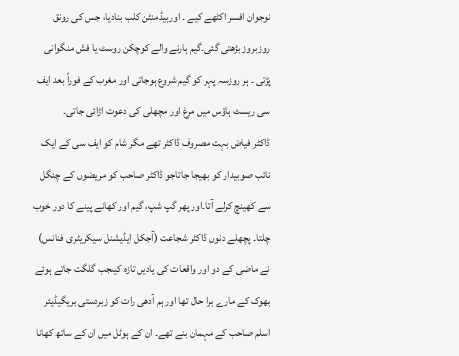نوجوان افسر اکٹھے کیے ۔ اوربیڈمنٹن کلب بنادیا، جس کی رونق روزبروز بڑھتی گئی۔گیم ہارنے والے کوچکن روسٹ یا فش منگوانی پڑتی ۔ ہر روزسہ پہر کو گیم شروع ہوجاتی اور مغرب کے فوراً بعد ایف سی ریسٹ ہاؤس میں مرغ اور مچھلی کی دعوت اڑائی جاتی۔
ڈاکٹر فیاض بہت مصروف ڈاکٹر تھے مگر شام کو ایف سی کے ایک نائب صوبیدار کو بھیجا جاتاجو ڈاکٹر صاحب کو مریضوں کے چنگل سے کھینچ کرلے آتا۔اور پھر گپ شپ، گیم اور کھانے پینے کا دور خوب چلتا۔ پچھلے دنوں ڈاکٹر شجاعت (آجکل ایڈیشنل سیکریٹری فنانس) نے ماضی کے دو اور واقعات کی یادیں تازہ کیںجب گلگت جاتے ہوئے بھوک کے مارے برا حال تھا اور ہم آدھی رات کو زبردستی بریگیڈیئر اسلم صاحب کے مہمان بنے تھے۔ ان کے ہوٹل میں ان کے ساتھ کھانا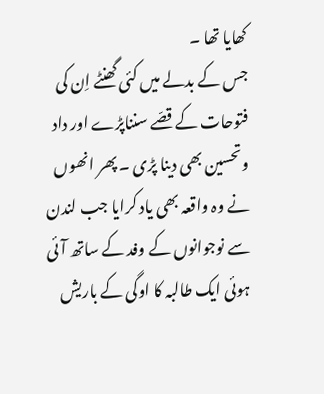کھایا تھا ۔
جس کے بدلے میں کئی گھنٹے اِن کی فتوحات کے قصّے سنناپڑے اور داد وتحسین بھی دینا پڑی ۔ پھر انھوں نے وہ واقعہ بھی یاد کرایا جب لندن سے نوجوانوں کے وفد کے ساتھ آئی ہوئی ایک طالبہ کا اوگی کے باریش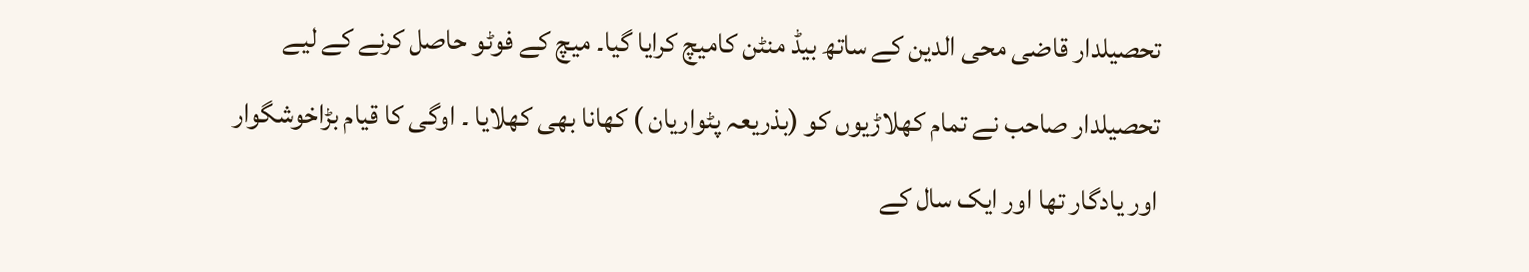تحصیلدار قاضی محی الدین کے ساتھ بیڈ منٹن کامیچ کرایا گیا۔ میچ کے فوٹو حاصل کرنے کے لیے تحصیلدار صاحب نے تمام کھلاڑیوں کو (بذریعہ پٹواریان ) کھانا بھی کھلایا ۔ اوگی کا قیام بڑاخوشگوار اور یادگار تھا اور ایک سال کے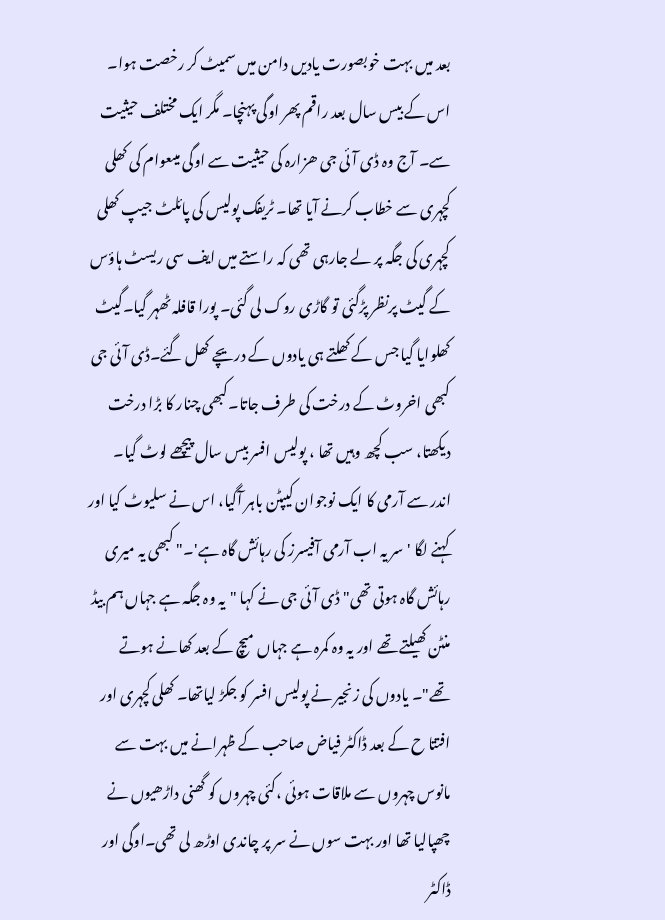بعد میں بہت خوبصورت یادیں دامن میں سمیٹ کر رخصت ہوا۔
اس کے بیس سال بعد راقم پھر اوگی پہنچا۔ مگر ایک مختلف حیثیت سے۔ آج وہ ڈی آئی جی ھزارہ کی حیثیت سے اوگی میںعوام کی کھلی کچہری سے خطاب کرنے آیا تھا۔ ٹریفک پولیس کی پائلٹ جیپ کھلی کچہری کی جگہ پر لے جارہی تھی کہ راستے میں ایف سی ریسٹ ہاؤس کے گیٹ پرنظر پڑگئی تو گاڑی روک لی گئی۔ پورا قافلہ ٹھہر گیا۔گیٹ کھلوایا گیا جس کے کھلتے ہی یادوں کے دریچے کھل گئے۔ڈی آئی جی کبھی اخروٹ کے درخت کی طرف جاتا۔کبھی چنار کا بڑا درخت دیکھتا، سب کچھ وہیں تھا ، پولیس افسر بیس سال پیچھے لوٹ گیا۔
اندر سے آرمی کا ایک نوجوان کیپٹن باہر آگیا، اس نے سلیوٹ کیا اور کہنے لگا 'سر یہ اب آرمی آفیسرز کی رہائش گاہ ہے'۔" کبھی یہ میری رہائش گاہ ہوتی تھی" ڈی آئی جی نے کہا "یہ وہ جگہ ہے جہاں ہم بیڈ منٹن کھیلتے تھے اور یہ وہ کمرہ ہے جہاں میچ کے بعد کھانے ہوتے تھے"۔ یادوں کی زنجیر نے پولیس افسر کو جکڑ لیاتھا۔ کھلی کچہری اور افتتا ح کے بعد ڈاکٹر فیاض صاحب کے ظہرانے میں بہت سے مانوس چہروں سے ملاقات ہوئی ،کئی چہروں کو گھنی داڑھیوں نے چھپالیا تھا اور بہت سوں نے سر پر چاندی اوڑھ لی تھی۔اوگی اور ڈاکٹر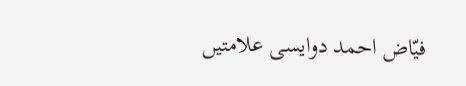فیّاض احمد دوایسی علامتیں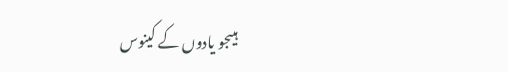ہیںجو یادوں کے کینوس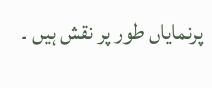پرنمایاں طور پر نقش ہیں ۔